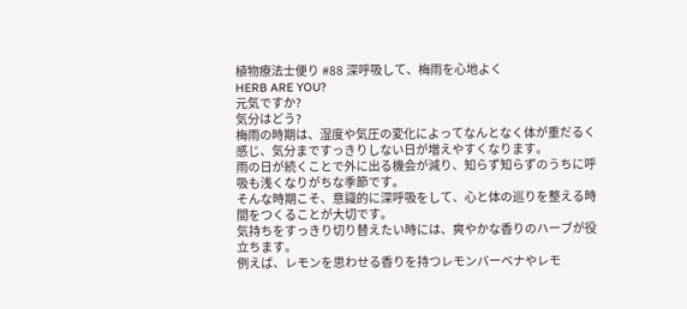植物療法士便り #88 深呼吸して、梅雨を心地よく
HERB ARE YOU?
元気ですか?
気分はどう?
梅雨の時期は、湿度や気圧の変化によってなんとなく体が重だるく感じ、気分まですっきりしない日が増えやすくなります。
雨の日が続くことで外に出る機会が減り、知らず知らずのうちに呼吸も浅くなりがちな季節です。
そんな時期こそ、意識的に深呼吸をして、心と体の巡りを整える時間をつくることが大切です。
気持ちをすっきり切り替えたい時には、爽やかな香りのハーブが役立ちます。
例えば、レモンを思わせる香りを持つレモンバーベナやレモ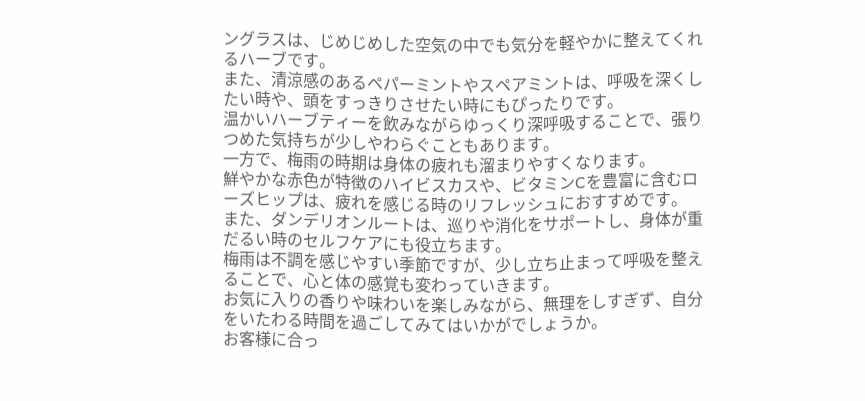ングラスは、じめじめした空気の中でも気分を軽やかに整えてくれるハーブです。
また、清涼感のあるペパーミントやスペアミントは、呼吸を深くしたい時や、頭をすっきりさせたい時にもぴったりです。
温かいハーブティーを飲みながらゆっくり深呼吸することで、張りつめた気持ちが少しやわらぐこともあります。
一方で、梅雨の時期は身体の疲れも溜まりやすくなります。
鮮やかな赤色が特徴のハイビスカスや、ビタミンCを豊富に含むローズヒップは、疲れを感じる時のリフレッシュにおすすめです。
また、ダンデリオンルートは、巡りや消化をサポートし、身体が重だるい時のセルフケアにも役立ちます。
梅雨は不調を感じやすい季節ですが、少し立ち止まって呼吸を整えることで、心と体の感覚も変わっていきます。
お気に入りの香りや味わいを楽しみながら、無理をしすぎず、自分をいたわる時間を過ごしてみてはいかがでしょうか。
お客様に合っ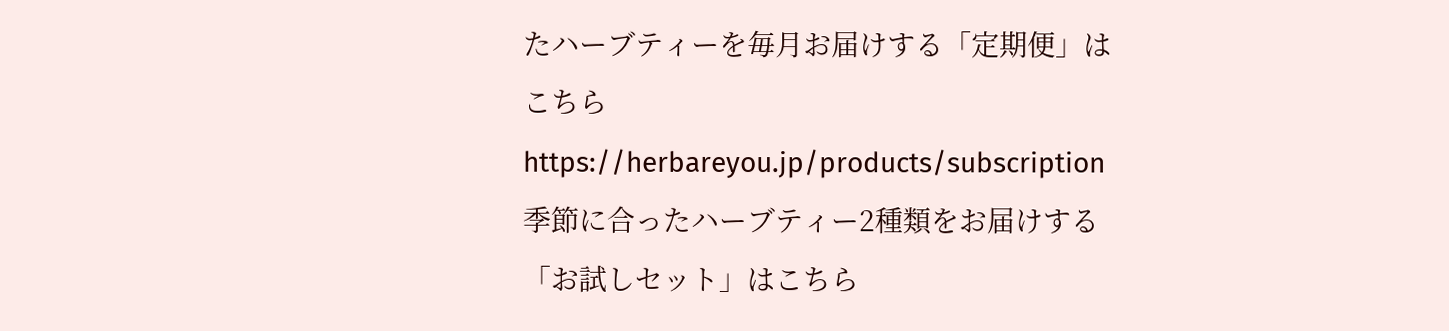たハーブティーを毎月お届けする「定期便」はこちら
https://herbareyou.jp/products/subscription
季節に合ったハーブティー2種類をお届けする「お試しセット」はこちら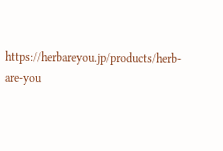https://herbareyou.jp/products/herb-are-you